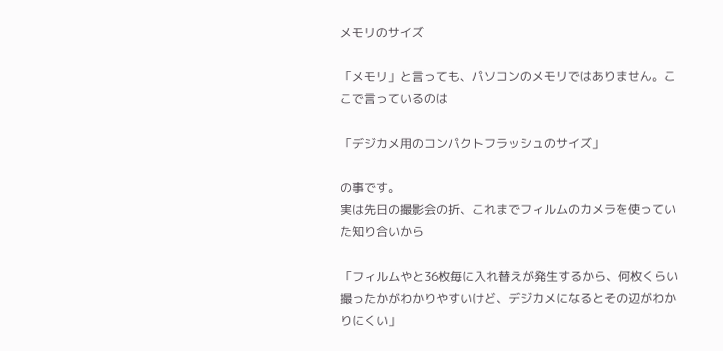メモリのサイズ

「メモリ」と言っても、パソコンのメモリではありません。ここで言っているのは

「デジカメ用のコンパクトフラッシュのサイズ」

の事です。
実は先日の撮影会の折、これまでフィルムのカメラを使っていた知り合いから

「フィルムやと36枚毎に入れ替えが発生するから、何枚くらい撮ったかがわかりやすいけど、デジカメになるとその辺がわかりにくい」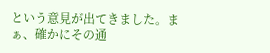という意見が出てきました。まぁ、確かにその通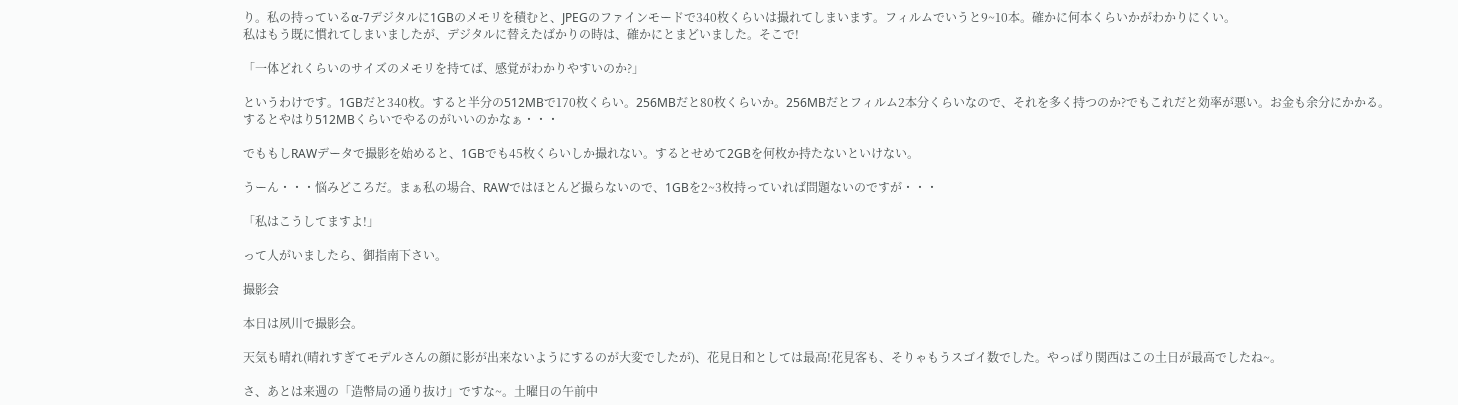り。私の持っているα-7デジタルに1GBのメモリを積むと、JPEGのファインモードで340枚くらいは撮れてしまいます。フィルムでいうと9~10本。確かに何本くらいかがわかりにくい。
私はもう既に慣れてしまいましたが、デジタルに替えたばかりの時は、確かにとまどいました。そこで!

「一体どれくらいのサイズのメモリを持てば、感覚がわかりやすいのか?」

というわけです。1GBだと340枚。すると半分の512MBで170枚くらい。256MBだと80枚くらいか。256MBだとフィルム2本分くらいなので、それを多く持つのか?でもこれだと効率が悪い。お金も余分にかかる。
するとやはり512MBくらいでやるのがいいのかなぁ・・・

でももしRAWデータで撮影を始めると、1GBでも45枚くらいしか撮れない。するとせめて2GBを何枚か持たないといけない。

うーん・・・悩みどころだ。まぁ私の場合、RAWではほとんど撮らないので、1GBを2~3枚持っていれば問題ないのですが・・・

「私はこうしてますよ!」

って人がいましたら、御指南下さい。

撮影会

本日は夙川で撮影会。

天気も晴れ(晴れすぎてモデルさんの顔に影が出来ないようにするのが大変でしたが)、花見日和としては最高!花見客も、そりゃもうスゴイ数でした。やっぱり関西はこの土日が最高でしたね~。

さ、あとは来週の「造幣局の通り抜け」ですな~。土曜日の午前中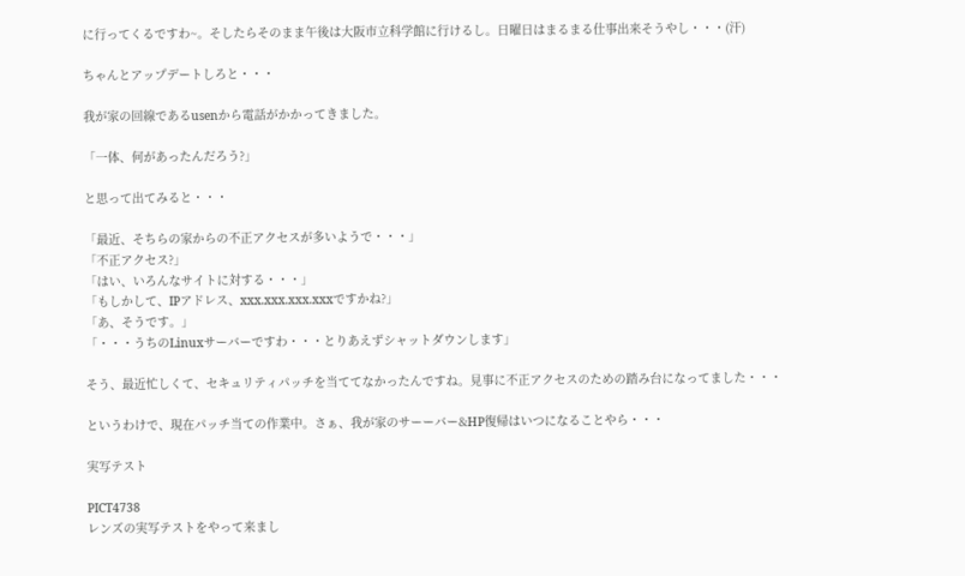に行ってくるですわ~。そしたらそのまま午後は大阪市立科学館に行けるし。日曜日はまるまる仕事出来そうやし・・・(汗)

ちゃんとアップデートしろと・・・

我が家の回線であるusenから電話がかかってきました。

「一体、何があったんだろう?」

と思って出てみると・・・

「最近、そちらの家からの不正アクセスが多いようで・・・」
「不正アクセス?」
「はい、いろんなサイトに対する・・・」
「もしかして、IPアドレス、xxx.xxx.xxx.xxxですかね?」
「あ、そうです。」
「・・・うちのLinuxサーバーですわ・・・とりあえずシャットダウンします」

そう、最近忙しくて、セキュリティパッチを当ててなかったんですね。見事に不正アクセスのための踏み台になってました・・・

というわけで、現在パッチ当ての作業中。さぁ、我が家のサーーバー&HP復帰はいつになることやら・・・

実写テスト

PICT4738
レンズの実写テストをやって来まし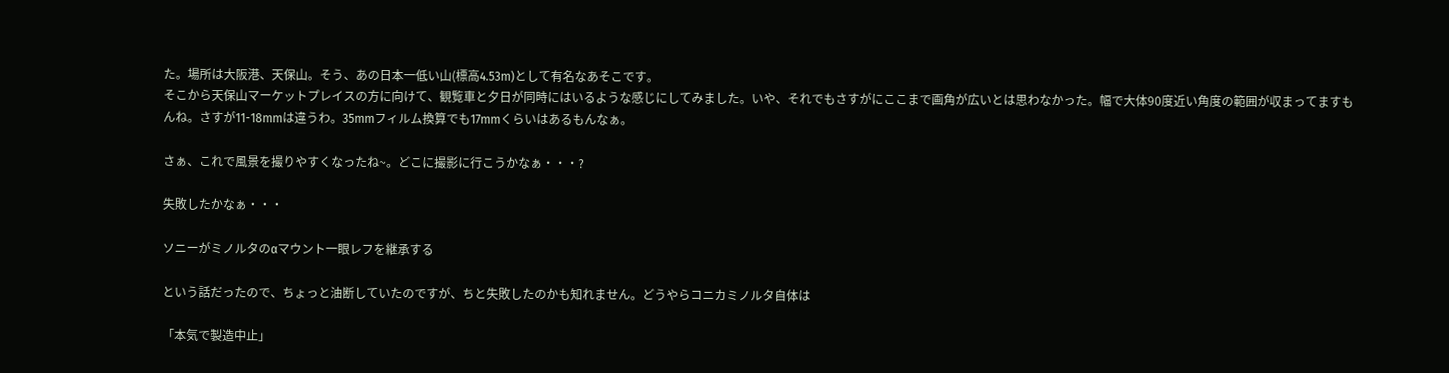た。場所は大阪港、天保山。そう、あの日本一低い山(標高4.53m)として有名なあそこです。
そこから天保山マーケットプレイスの方に向けて、観覧車と夕日が同時にはいるような感じにしてみました。いや、それでもさすがにここまで画角が広いとは思わなかった。幅で大体90度近い角度の範囲が収まってますもんね。さすが11-18mmは違うわ。35mmフィルム換算でも17mmくらいはあるもんなぁ。

さぁ、これで風景を撮りやすくなったね~。どこに撮影に行こうかなぁ・・・?

失敗したかなぁ・・・

ソニーがミノルタのαマウント一眼レフを継承する

という話だったので、ちょっと油断していたのですが、ちと失敗したのかも知れません。どうやらコニカミノルタ自体は

「本気で製造中止」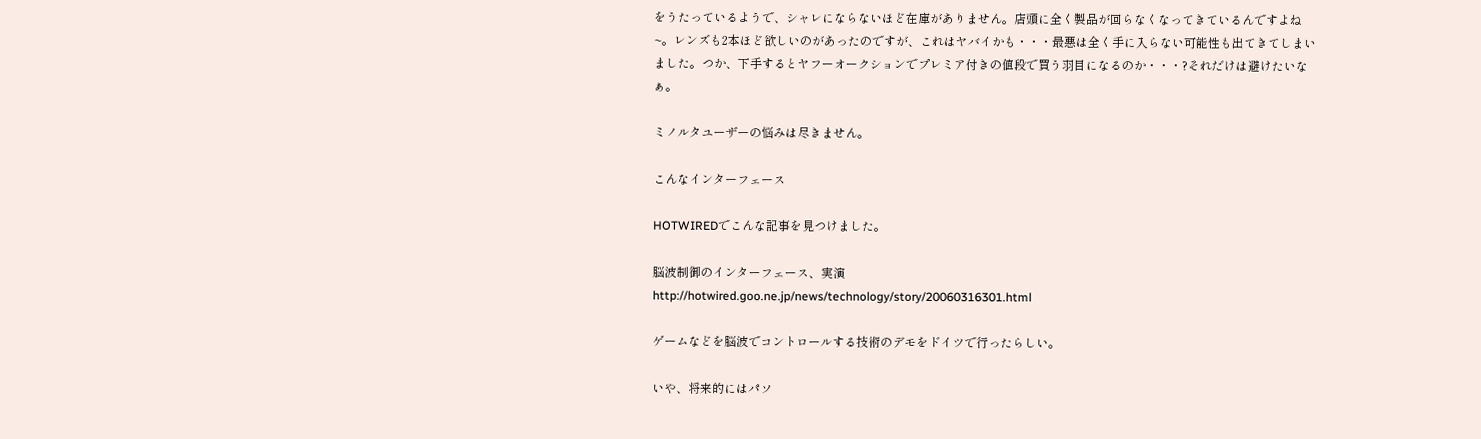をうたっているようで、シャレにならないほど在庫がありません。店頭に全く製品が回らなくなってきているんですよね~。レンズも2本ほど欲しいのがあったのですが、これはヤバイかも・・・最悪は全く手に入らない可能性も出てきてしまいました。つか、下手するとヤフーオークションでプレミア付きの値段で買う羽目になるのか・・・?それだけは避けたいなぁ。

ミノルタユーザーの悩みは尽きません。

こんなインターフェース

HOTWIREDでこんな記事を見つけました。

脳波制御のインターフェース、実演
http://hotwired.goo.ne.jp/news/technology/story/20060316301.html

ゲームなどを脳波でコントロールする技術のデモをドイツで行ったらしい。

いや、将来的にはパソ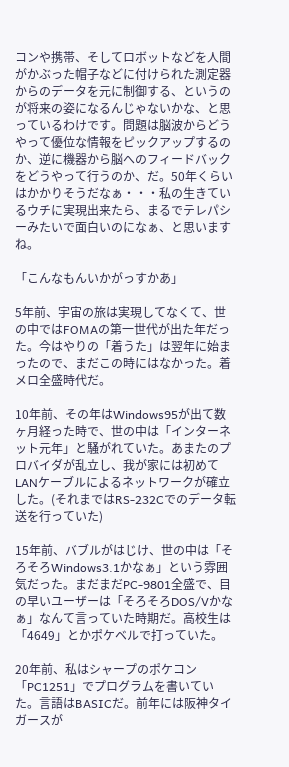コンや携帯、そしてロボットなどを人間がかぶった帽子などに付けられた測定器からのデータを元に制御する、というのが将来の姿になるんじゃないかな、と思っているわけです。問題は脳波からどうやって優位な情報をピックアップするのか、逆に機器から脳へのフィードバックをどうやって行うのか、だ。50年くらいはかかりそうだなぁ・・・私の生きているウチに実現出来たら、まるでテレパシーみたいで面白いのになぁ、と思いますね。

「こんなもんいかがっすかあ」

5年前、宇宙の旅は実現してなくて、世の中ではFOMAの第一世代が出た年だった。今はやりの「着うた」は翌年に始まったので、まだこの時にはなかった。着メロ全盛時代だ。

10年前、その年はWindows95が出て数ヶ月経った時で、世の中は「インターネット元年」と騒がれていた。あまたのプロバイダが乱立し、我が家には初めてLANケーブルによるネットワークが確立した。(それまではRS-232Cでのデータ転送を行っていた)

15年前、バブルがはじけ、世の中は「そろそろWindows3.1かなぁ」という雰囲気だった。まだまだPC-9801全盛で、目の早いユーザーは「そろそろDOS/Vかなぁ」なんて言っていた時期だ。高校生は「4649」とかポケベルで打っていた。

20年前、私はシャープのポケコン「PC1251」でプログラムを書いていた。言語はBASICだ。前年には阪神タイガースが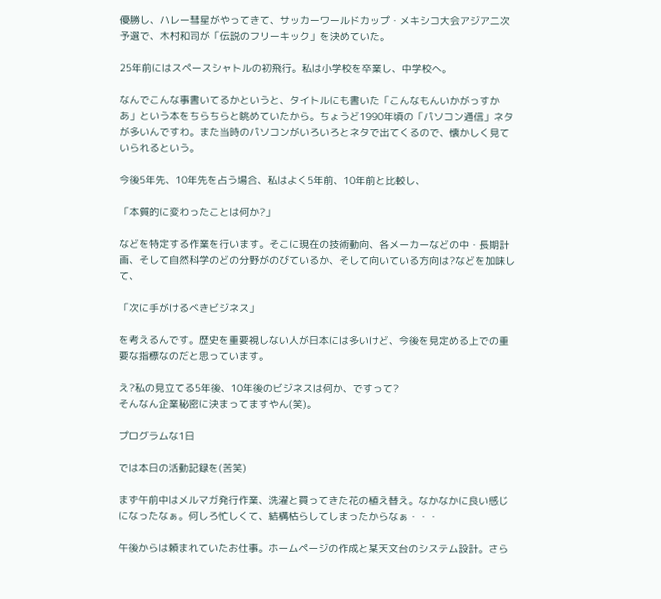優勝し、ハレー彗星がやってきて、サッカーワールドカップ・メキシコ大会アジア二次予選で、木村和司が「伝説のフリーキック」を決めていた。

25年前にはスペースシャトルの初飛行。私は小学校を卒業し、中学校へ。

なんでこんな事書いてるかというと、タイトルにも書いた「こんなもんいかがっすかあ」という本をちらちらと眺めていたから。ちょうど1990年頃の「パソコン通信」ネタが多いんですわ。また当時のパソコンがいろいろとネタで出てくるので、懐かしく見ていられるという。

今後5年先、10年先を占う場合、私はよく5年前、10年前と比較し、

「本質的に変わったことは何か?」

などを特定する作業を行います。そこに現在の技術動向、各メーカーなどの中・長期計画、そして自然科学のどの分野がのびているか、そして向いている方向は?などを加味して、

「次に手がけるべきビジネス」

を考えるんです。歴史を重要視しない人が日本には多いけど、今後を見定める上での重要な指標なのだと思っています。

え?私の見立てる5年後、10年後のビジネスは何か、ですって?
そんなん企業秘密に決まってますやん(笑)。

プログラムな1日

では本日の活動記録を(苦笑)

まず午前中はメルマガ発行作業、洗濯と買ってきた花の植え替え。なかなかに良い感じになったなぁ。何しろ忙しくて、結構枯らしてしまったからなぁ・・・

午後からは頼まれていたお仕事。ホームページの作成と某天文台のシステム設計。さら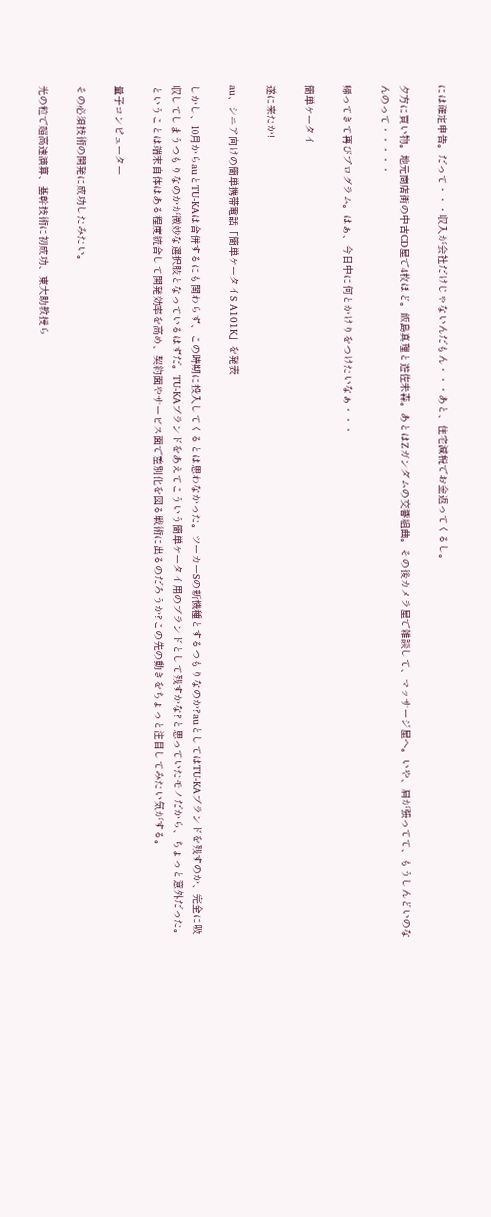には確定申告。だって・・・収入が会社だけじゃないんだもん・・・あと、住宅減税でお金返ってくるし。

夕方に買い物。地元商店街の中古CD屋で4枚ほど。飯島真理と遊佐未森。あとはZガンダムの交響組曲。その後カメラ屋で雑談して、マッサージ屋へ。いや、肩が張ってて、もうしんどいのなんのって・・・・・

帰ってきて再びプログラム。はぁ、今日中に何とかけりをつけたいなぁ・・・

簡単ケータイ

遂に来たか!

au、シニア向けの簡単携帯電話「簡単ケータイS A101K」を発表

しかし、10月からauとTU-KAは合併するにも関わらず、この時期に投入してくるとは思わなかった。ツーカーSの新機種とするつもりなのか?auとしてはTU-KAブランドを残すのか、完全に吸収してしまうつもりなのかが微妙な選択肢となっているはずだ。TU-KAブランドをあえてこういう簡単ケータイ用のブランドとして残すかな?と思っていたモノだから、ちょっと意外だった。
ということは端末自体はある程度統合して開発効率を高め、契約面やサービス面で差別化を図る戦術に出るのだろうか?この先の動きをちょっと注目してみたい気がする。

量子コンピューター

その必須技術の開発に成功したみたい。

光の粒で超高速演算、基幹技術に初成功、東大助教授ら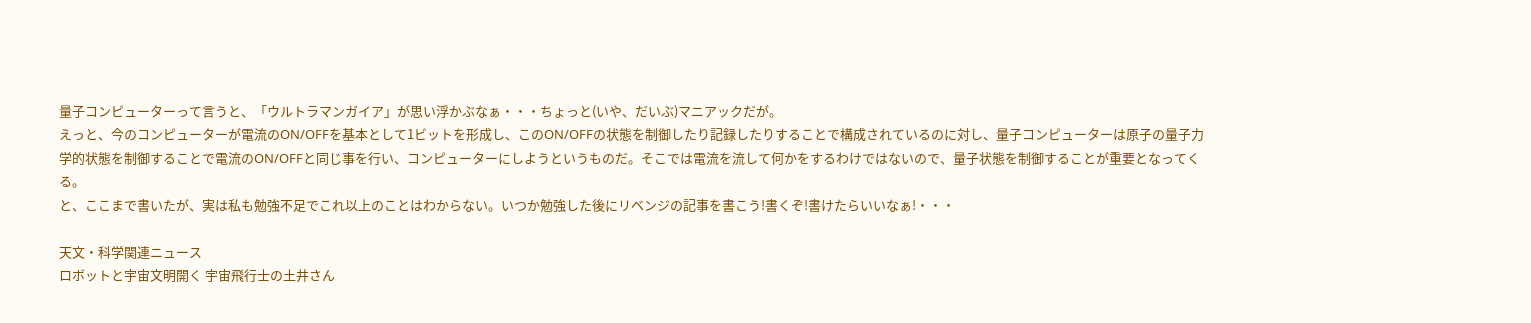量子コンピューターって言うと、「ウルトラマンガイア」が思い浮かぶなぁ・・・ちょっと(いや、だいぶ)マニアックだが。
えっと、今のコンピューターが電流のON/OFFを基本として1ビットを形成し、このON/OFFの状態を制御したり記録したりすることで構成されているのに対し、量子コンピューターは原子の量子力学的状態を制御することで電流のON/OFFと同じ事を行い、コンピューターにしようというものだ。そこでは電流を流して何かをするわけではないので、量子状態を制御することが重要となってくる。
と、ここまで書いたが、実は私も勉強不足でこれ以上のことはわからない。いつか勉強した後にリベンジの記事を書こう!書くぞ!書けたらいいなぁ!・・・

天文・科学関連ニュース
ロボットと宇宙文明開く 宇宙飛行士の土井さん